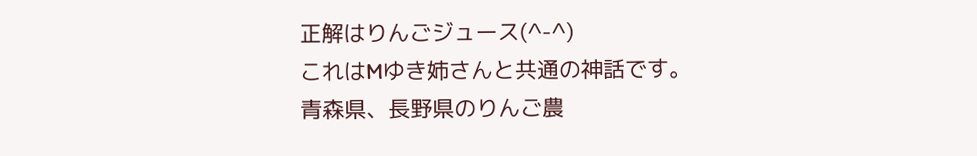正解はりんごジュース(^-^)
これはMゆき姉さんと共通の神話です。
青森県、長野県のりんご農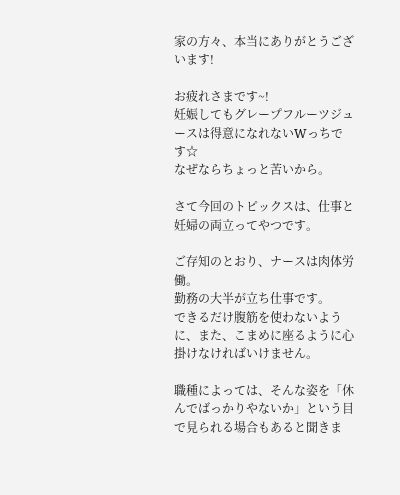家の方々、本当にありがとうございます!

お疲れさまです~!
妊娠してもグレープフルーツジュースは得意になれないWっちです☆
なぜならちょっと苦いから。

さて今回のトピックスは、仕事と妊婦の両立ってやつです。

ご存知のとおり、ナースは肉体労働。
勤務の大半が立ち仕事です。
できるだけ腹筋を使わないように、また、こまめに座るように心掛けなければいけません。

職種によっては、そんな姿を「休んでばっかりやないか」という目で見られる場合もあると聞きま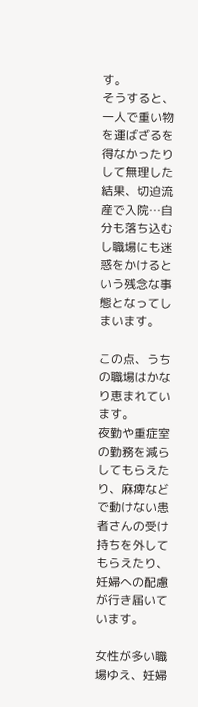す。
そうすると、一人で重い物を運ばざるを得なかったりして無理した結果、切迫流産で入院…自分も落ち込むし職場にも迷惑をかけるという残念な事態となってしまいます。

この点、うちの職場はかなり恵まれています。
夜勤や重症室の勤務を減らしてもらえたり、麻痺などで動けない患者さんの受け持ちを外してもらえたり、妊婦への配慮が行き届いています。

女性が多い職場ゆえ、妊婦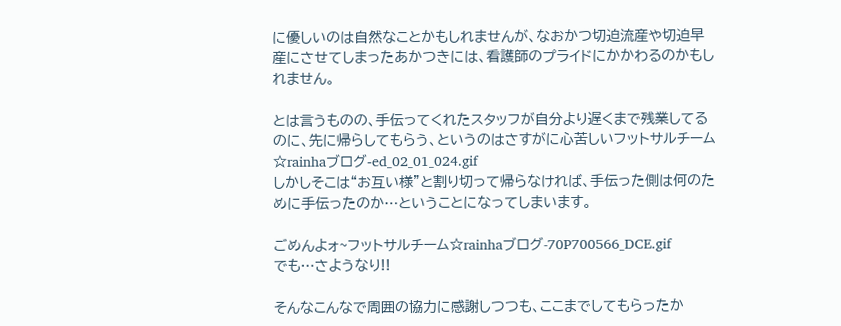に優しいのは自然なことかもしれませんが、なおかつ切迫流産や切迫早産にさせてしまったあかつきには、看護師のプライドにかかわるのかもしれません。

とは言うものの、手伝ってくれたスタッフが自分より遅くまで残業してるのに、先に帰らしてもらう、というのはさすがに心苦しいフットサルチーム☆rainhaブログ-ed_02_01_024.gif
しかしそこは“お互い様”と割り切って帰らなければ、手伝った側は何のために手伝ったのか…ということになってしまいます。

ごめんよォ~フットサルチーム☆rainhaブログ-70P700566_DCE.gif
でも…さようなり!!

そんなこんなで周囲の協力に感謝しつつも、ここまでしてもらったか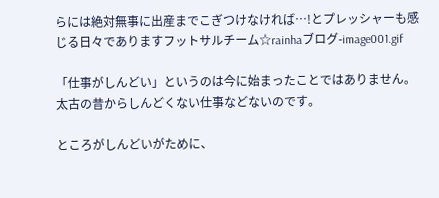らには絶対無事に出産までこぎつけなければ…!とプレッシャーも感じる日々でありますフットサルチーム☆rainhaブログ-image001.gif

「仕事がしんどい」というのは今に始まったことではありません。
太古の昔からしんどくない仕事などないのです。

ところがしんどいがために、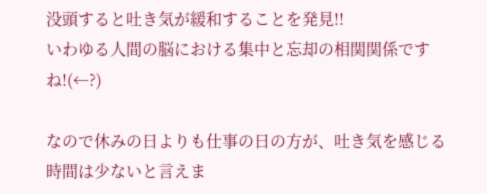没頭すると吐き気が緩和することを発見!!
いわゆる人間の脳における集中と忘却の相関関係ですね!(←?)

なので休みの日よりも仕事の日の方が、吐き気を感じる時間は少ないと言えま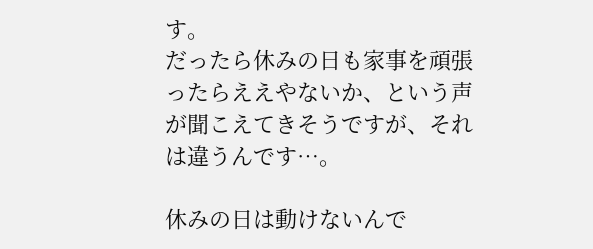す。
だったら休みの日も家事を頑張ったらええやないか、という声が聞こえてきそうですが、それは違うんです…。

休みの日は動けないんで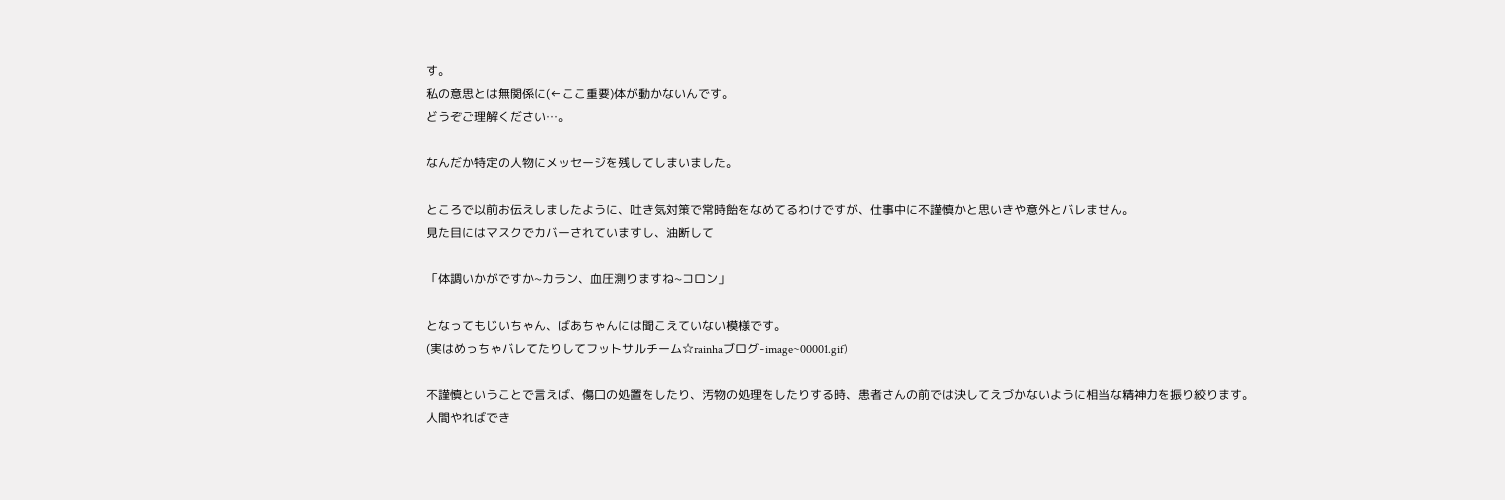す。
私の意思とは無関係に(←ここ重要)体が動かないんです。
どうぞご理解ください…。

なんだか特定の人物にメッセージを残してしまいました。

ところで以前お伝えしましたように、吐き気対策で常時飴をなめてるわけですが、仕事中に不謹慎かと思いきや意外とバレません。
見た目にはマスクでカバーされていますし、油断して

「体調いかがですか~カラン、血圧測りますね~コロン」

となってもじいちゃん、ばあちゃんには聞こえていない模様です。
(実はめっちゃバレてたりしてフットサルチーム☆rainhaブログ-image~00001.gif)

不謹慎ということで言えば、傷口の処置をしたり、汚物の処理をしたりする時、患者さんの前では決してえづかないように相当な精神力を振り絞ります。
人間やればでき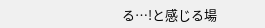る…!と感じる場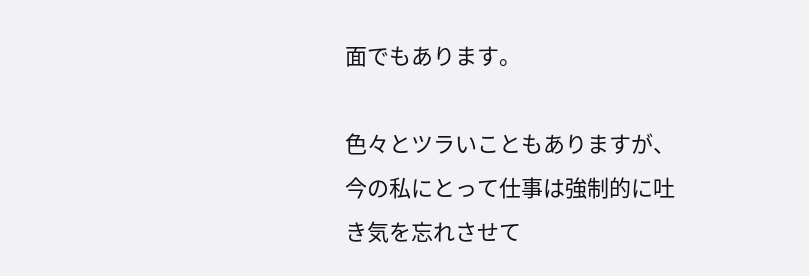面でもあります。

色々とツラいこともありますが、今の私にとって仕事は強制的に吐き気を忘れさせて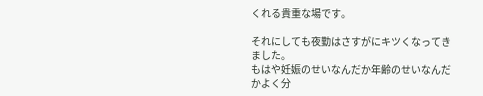くれる貴重な場です。

それにしても夜勤はさすがにキツくなってきました。
もはや妊娠のせいなんだか年齢のせいなんだかよく分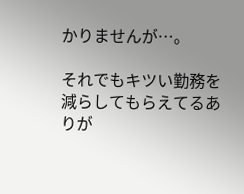かりませんが…。

それでもキツい勤務を減らしてもらえてるありが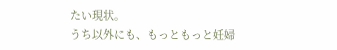たい現状。
うち以外にも、もっともっと妊婦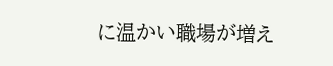に温かい職場が増え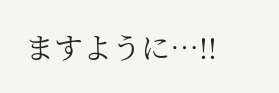ますように…!!